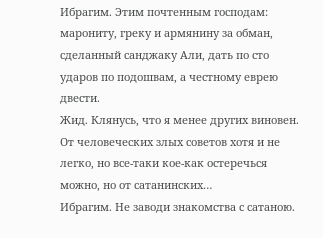Ибрагим. Этим почтенным господам: марониту, греку и армянину за обман, сделанный санджаку Али, дать по сто ударов по подошвам, а честному еврею двести.
Жид. Клянусь, что я менее других виновен. От человеческих злых советов хотя и не легко, но все-таки кое-как остеречься можно, но от сатанинских…
Ибрагим. Не заводи знакомства с сатаною.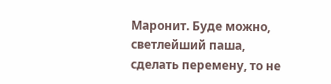Маронит. Буде можно, светлейший паша, сделать перемену, то не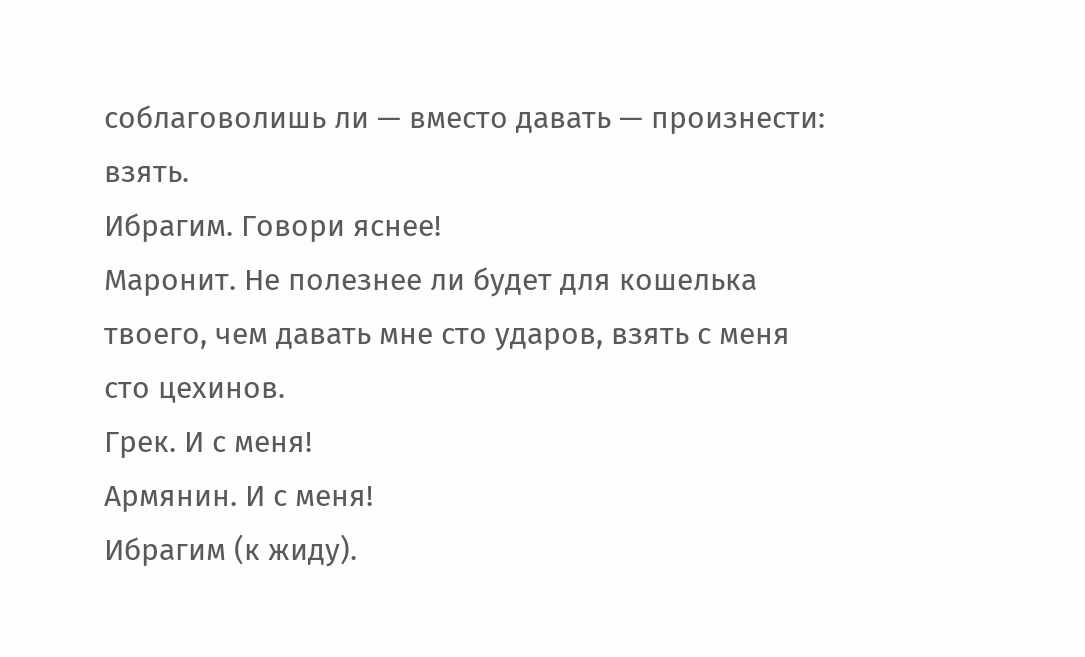соблаговолишь ли — вместо давать — произнести: взять.
Ибрагим. Говори яснее!
Маронит. Не полезнее ли будет для кошелька твоего, чем давать мне сто ударов, взять с меня сто цехинов.
Грек. И с меня!
Армянин. И с меня!
Ибрагим (к жиду).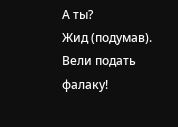А ты?
Жид (подумав). Вели подать фалаку!